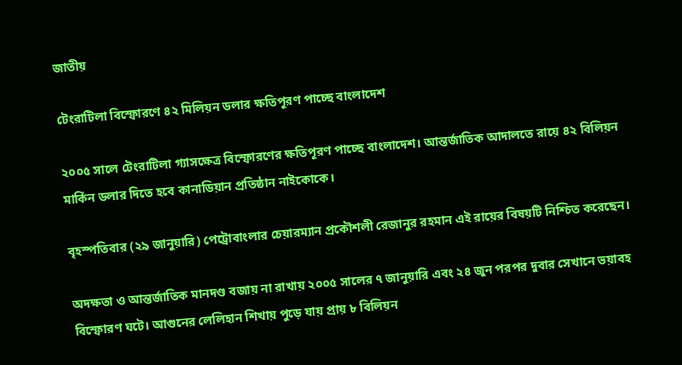জাতীয়

টেংরাটিলা বিস্ফোরণে ৪২ মিলিয়ন ডলার ক্ষতিপূরণ পাচ্ছে বাংলাদেশ

২০০৫ সালে টেংরাটিলা গ্যাসক্ষেত্র বিস্ফোরণের ক্ষতিপূরণ পাচ্ছে বাংলাদেশ। আন্তর্জাতিক আদালতে রায়ে ৪২ বিলিয়ন মার্কিন ডলার দিতে হবে কানাডিয়ান প্রতিষ্ঠান নাইকোকে।

বৃহস্পতিবার (২৯ জানুয়ারি) পেট্রোবাংলার চেয়ারম্যান প্রকৌশলী রেজানুর রহমান এই রায়ের বিষয়টি নিশ্চিত করেছেন।

অদক্ষতা ও আন্তর্জাতিক মানদণ্ড বজায় না রাখায় ২০০৫ সালের ৭ জানুয়ারি এবং ২৪ জুন পরপর দুবার সেখানে ভয়াবহ বিস্ফোরণ ঘটে। আগুনের লেলিহান শিখায় পুড়ে যায় প্রায় ৮ বিলিয়ন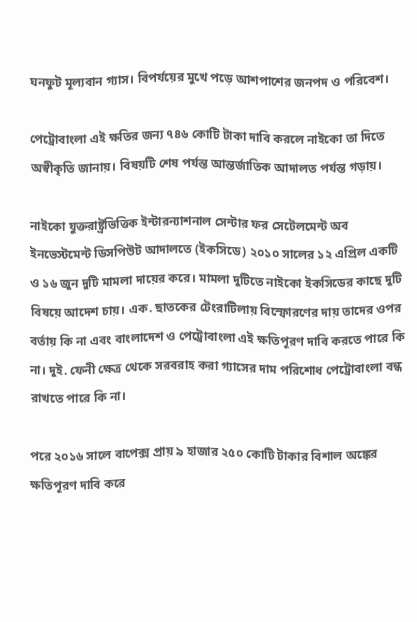ঘনফুট মূল্যবান গ্যাস। বিপর্যয়ের মুখে পড়ে আশপাশের জনপদ ও পরিবেশ।

পেট্রোবাংলা এই ক্ষতির জন্য ৭৪৬ কোটি টাকা দাবি করলে নাইকো তা দিতে অস্বীকৃতি জানায়। বিষয়টি শেষ পর্যন্ত আন্তর্জাতিক আদালত পর্যন্ত গড়ায়।

নাইকো যুক্তরাষ্ট্রভিত্তিক ইন্টারন্যাশনাল সেন্টার ফর সেটেলমেন্ট অব ইনভেস্টমেন্ট ডিসপিউট আদালতে (ইকসিডে) ২০১০ সালের ১২ এপ্রিল একটি ও ১৬ জুন দুটি মামলা দায়ের করে। মামলা দুটিতে নাইকো ইকসিডের কাছে দুটি বিষয়ে আদেশ চায়। এক. ছাতকের টেংরাটিলায় বিস্ফোরণের দায় তাদের ওপর বর্তায় কি না এবং বাংলাদেশ ও পেট্রোবাংলা এই ক্ষতিপূরণ দাবি করতে পারে কি না। দুই. ফেনী ক্ষেত্র থেকে সরবরাহ করা গ্যাসের দাম পরিশোধ পেট্রোবাংলা বন্ধ রাখতে পারে কি না।

পরে ২০১৬ সালে বাপেক্স প্রায় ৯ হাজার ২৫০ কোটি টাকার বিশাল অঙ্কের ক্ষতিপূরণ দাবি করে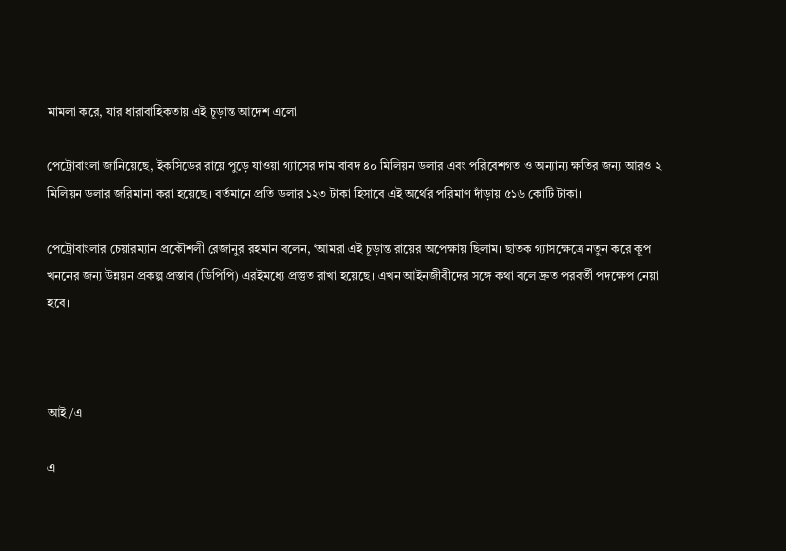মামলা করে, যার ধারাবাহিকতায় এই চূড়ান্ত আদেশ এলো

পেট্রোবাংলা জানিয়েছে, ইকসিডের রায়ে পুড়ে যাওয়া গ্যাসের দাম বাবদ ৪০ মিলিয়ন ডলার এবং পরিবেশগত ও অন্যান্য ক্ষতির জন্য আরও ২ মিলিয়ন ডলার জরিমানা করা হয়েছে। বর্তমানে প্রতি ডলার ১২৩ টাকা হিসাবে এই অর্থের পরিমাণ দাঁড়ায় ৫১৬ কোটি টাকা।

পেট্রোবাংলার চেয়ারম্যান প্রকৌশলী রেজানুর রহমান বলেন, ‘আমরা এই চূড়ান্ত রায়ের অপেক্ষায় ছিলাম। ছাতক গ্যাসক্ষেত্রে নতুন করে কূপ খননের জন্য উন্নয়ন প্রকল্প প্রস্তাব (ডিপিপি) এরইমধ্যে প্রস্তুত রাখা হয়েছে। এখন আইনজীবীদের সঙ্গে কথা বলে দ্রুত পরবর্তী পদক্ষেপ নেয়া হবে।



আই/এ

এ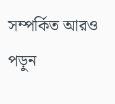সম্পর্কিত আরও পড়ুন